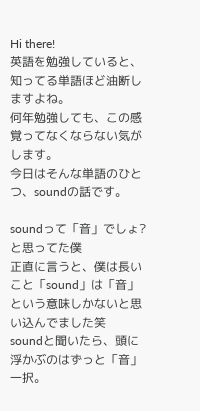Hi there!
英語を勉強していると、知ってる単語ほど油断しますよね。
何年勉強しても、この感覚ってなくならない気がします。
今日はそんな単語のひとつ、soundの話です。

soundって「音」でしょ?と思ってた僕
正直に言うと、僕は長いこと「sound」は「音」という意味しかないと思い込んでました笑
soundと聞いたら、頭に浮かぶのはずっと「音」一択。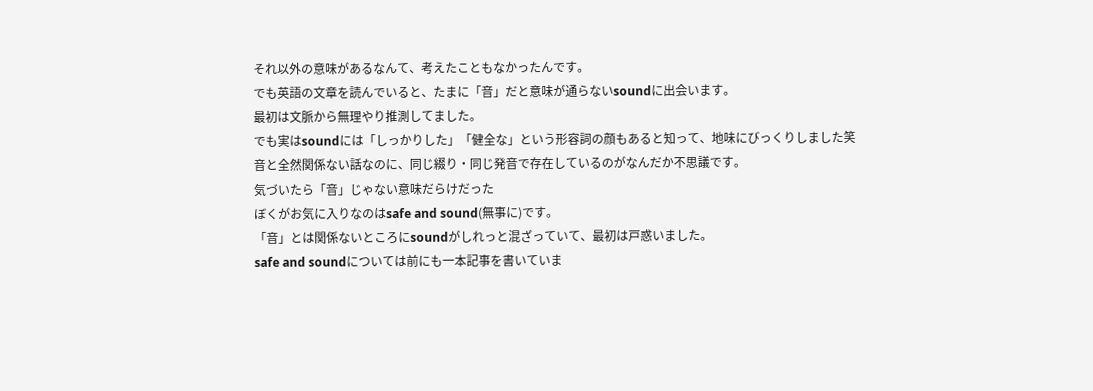それ以外の意味があるなんて、考えたこともなかったんです。
でも英語の文章を読んでいると、たまに「音」だと意味が通らないsoundに出会います。
最初は文脈から無理やり推測してました。
でも実はsoundには「しっかりした」「健全な」という形容詞の顔もあると知って、地味にびっくりしました笑
音と全然関係ない話なのに、同じ綴り・同じ発音で存在しているのがなんだか不思議です。
気づいたら「音」じゃない意味だらけだった
ぼくがお気に入りなのはsafe and sound(無事に)です。
「音」とは関係ないところにsoundがしれっと混ざっていて、最初は戸惑いました。
safe and soundについては前にも一本記事を書いていま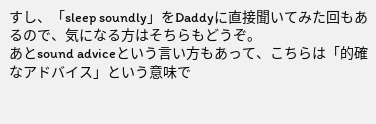すし、「sleep soundly」をDaddyに直接聞いてみた回もあるので、気になる方はそちらもどうぞ。
あとsound adviceという言い方もあって、こちらは「的確なアドバイス」という意味で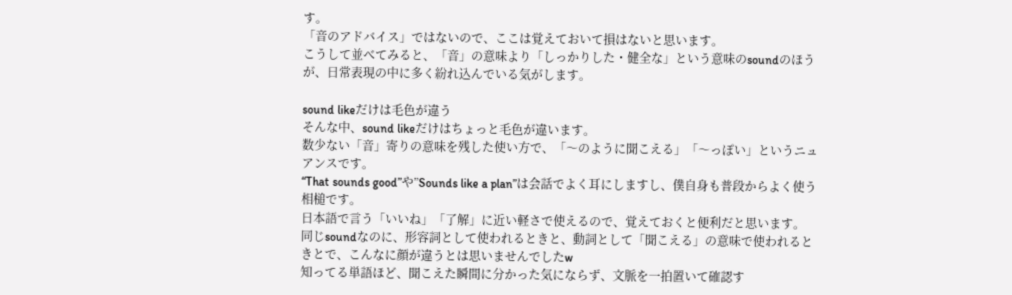す。
「音のアドバイス」ではないので、ここは覚えておいて損はないと思います。
こうして並べてみると、「音」の意味より「しっかりした・健全な」という意味のsoundのほうが、日常表現の中に多く紛れ込んでいる気がします。

sound likeだけは毛色が違う
そんな中、sound likeだけはちょっと毛色が違います。
数少ない「音」寄りの意味を残した使い方で、「〜のように聞こえる」「〜っぽい」というニュアンスです。
“That sounds good”や”Sounds like a plan”は会話でよく耳にしますし、僕自身も普段からよく使う相槌です。
日本語で言う「いいね」「了解」に近い軽さで使えるので、覚えておくと便利だと思います。
同じsoundなのに、形容詞として使われるときと、動詞として「聞こえる」の意味で使われるときとで、こんなに顔が違うとは思いませんでしたw
知ってる単語ほど、聞こえた瞬間に分かった気にならず、文脈を一拍置いて確認す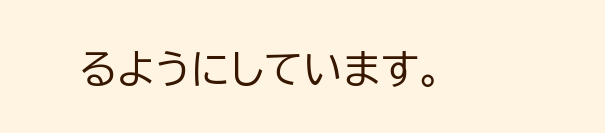るようにしています。